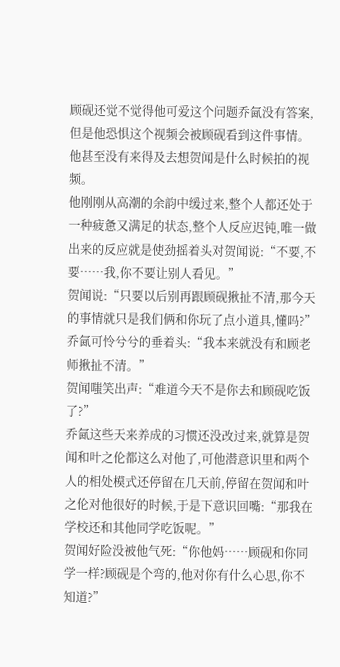顾砚还觉不觉得他可爱这个问题乔氤没有答案,但是他恐惧这个视频会被顾砚看到这件事情。
他甚至没有来得及去想贺闻是什么时候拍的视频。
他刚刚从高潮的余韵中缓过来,整个人都还处于一种疲惫又满足的状态,整个人反应迟钝,唯一做出来的反应就是使劲摇着头对贺闻说:“不要,不要……我,你不要让别人看见。”
贺闻说:“只要以后别再跟顾砚揪扯不清,那今天的事情就只是我们俩和你玩了点小道具,懂吗?”
乔氤可怜兮兮的垂着头:“我本来就没有和顾老师揪扯不清。”
贺闻嗤笑出声:“难道今天不是你去和顾砚吃饭了?”
乔氤这些天来养成的习惯还没改过来,就算是贺闻和叶之伦都这么对他了,可他潜意识里和两个人的相处模式还停留在几天前,停留在贺闻和叶之伦对他很好的时候,于是下意识回嘴:“那我在学校还和其他同学吃饭呢。”
贺闻好险没被他气死:“你他妈……顾砚和你同学一样?顾砚是个弯的,他对你有什么心思,你不知道?”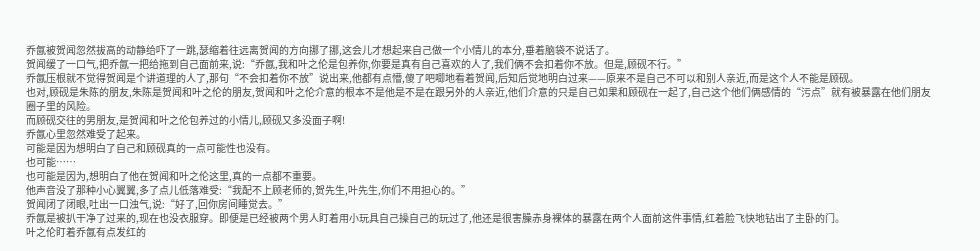乔氤被贺闻忽然拔高的动静给吓了一跳,瑟缩着往远离贺闻的方向挪了挪,这会儿才想起来自己做一个小情儿的本分,垂着脑袋不说话了。
贺闻缓了一口气,把乔氤一把给拖到自己面前来,说:“乔氤,我和叶之伦是包养你,你要是真有自己喜欢的人了,我们俩不会扣着你不放。但是,顾砚不行。”
乔氤压根就不觉得贺闻是个讲道理的人了,那句“不会扣着你不放”说出来,他都有点懵,傻了吧唧地看着贺闻,后知后觉地明白过来——原来不是自己不可以和别人亲近,而是这个人不能是顾砚。
也对,顾砚是朱陈的朋友,朱陈是贺闻和叶之伦的朋友,贺闻和叶之伦介意的根本不是他是不是在跟另外的人亲近,他们介意的只是自己如果和顾砚在一起了,自己这个他们俩感情的“污点”就有被暴露在他们朋友圈子里的风险。
而顾砚交往的男朋友,是贺闻和叶之伦包养过的小情儿,顾砚又多没面子啊!
乔氤心里忽然难受了起来。
可能是因为想明白了自己和顾砚真的一点可能性也没有。
也可能……
也可能是因为,想明白了他在贺闻和叶之伦这里,真的一点都不重要。
他声音没了那种小心翼翼,多了点儿低落难受:“我配不上顾老师的,贺先生,叶先生,你们不用担心的。”
贺闻闭了闭眼,吐出一口浊气,说:“好了,回你房间睡觉去。”
乔氤是被扒干净了过来的,现在也没衣服穿。即便是已经被两个男人盯着用小玩具自己操自己的玩过了,他还是很害臊赤身裸体的暴露在两个人面前这件事情,红着脸飞快地钻出了主卧的门。
叶之伦盯着乔氤有点发红的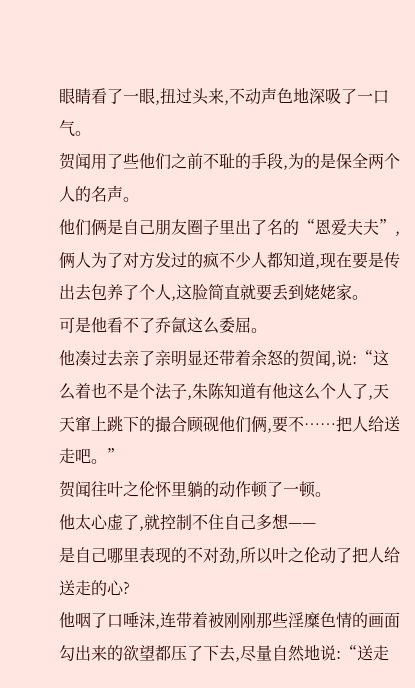眼睛看了一眼,扭过头来,不动声色地深吸了一口气。
贺闻用了些他们之前不耻的手段,为的是保全两个人的名声。
他们俩是自己朋友圈子里出了名的“恩爱夫夫”,俩人为了对方发过的疯不少人都知道,现在要是传出去包养了个人,这脸简直就要丢到姥姥家。
可是他看不了乔氤这么委屈。
他凑过去亲了亲明显还带着余怒的贺闻,说:“这么着也不是个法子,朱陈知道有他这么个人了,天天窜上跳下的撮合顾砚他们俩,要不……把人给送走吧。”
贺闻往叶之伦怀里躺的动作顿了一顿。
他太心虚了,就控制不住自己多想——
是自己哪里表现的不对劲,所以叶之伦动了把人给送走的心?
他咽了口唾沫,连带着被刚刚那些淫糜色情的画面勾出来的欲望都压了下去,尽量自然地说:“送走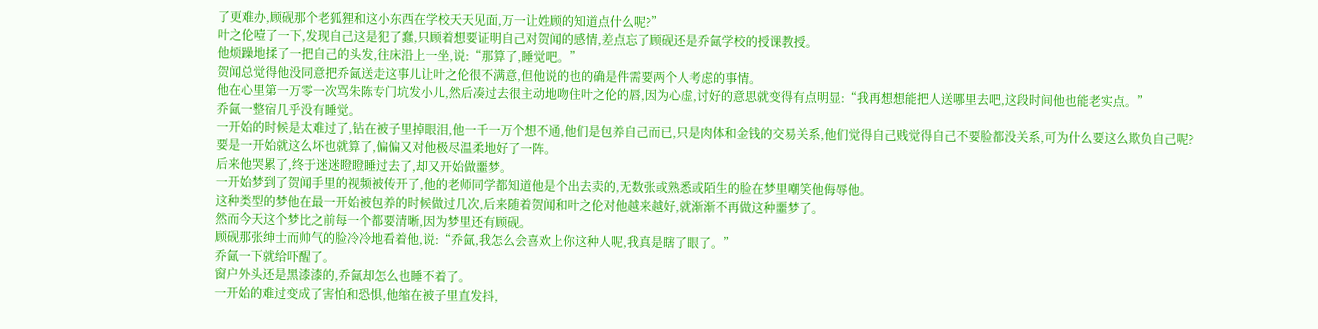了更难办,顾砚那个老狐狸和这小东西在学校天天见面,万一让姓顾的知道点什么呢?”
叶之伦噎了一下,发现自己这是犯了蠢,只顾着想要证明自己对贺闻的感情,差点忘了顾砚还是乔氤学校的授课教授。
他烦躁地揉了一把自己的头发,往床沿上一坐,说:“那算了,睡觉吧。”
贺闻总觉得他没同意把乔氤送走这事儿让叶之伦很不满意,但他说的也的确是件需要两个人考虑的事情。
他在心里第一万零一次骂朱陈专门坑发小儿,然后凑过去很主动地吻住叶之伦的唇,因为心虚,讨好的意思就变得有点明显:“我再想想能把人送哪里去吧,这段时间他也能老实点。”
乔氤一整宿几乎没有睡觉。
一开始的时候是太难过了,钻在被子里掉眼泪,他一千一万个想不通,他们是包养自己而已,只是肉体和金钱的交易关系,他们觉得自己贱觉得自己不要脸都没关系,可为什么要这么欺负自己呢?
要是一开始就这么坏也就算了,偏偏又对他极尽温柔地好了一阵。
后来他哭累了,终于迷迷瞪瞪睡过去了,却又开始做噩梦。
一开始梦到了贺闻手里的视频被传开了,他的老师同学都知道他是个出去卖的,无数张或熟悉或陌生的脸在梦里嘲笑他侮辱他。
这种类型的梦他在最一开始被包养的时候做过几次,后来随着贺闻和叶之伦对他越来越好,就渐渐不再做这种噩梦了。
然而今天这个梦比之前每一个都要清晰,因为梦里还有顾砚。
顾砚那张绅士而帅气的脸冷冷地看着他,说:“乔氤,我怎么会喜欢上你这种人呢,我真是瞎了眼了。”
乔氤一下就给吓醒了。
窗户外头还是黑漆漆的,乔氤却怎么也睡不着了。
一开始的难过变成了害怕和恐惧,他缩在被子里直发抖,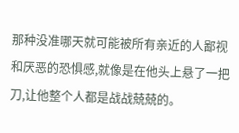那种没准哪天就可能被所有亲近的人鄙视和厌恶的恐惧感,就像是在他头上悬了一把刀,让他整个人都是战战兢兢的。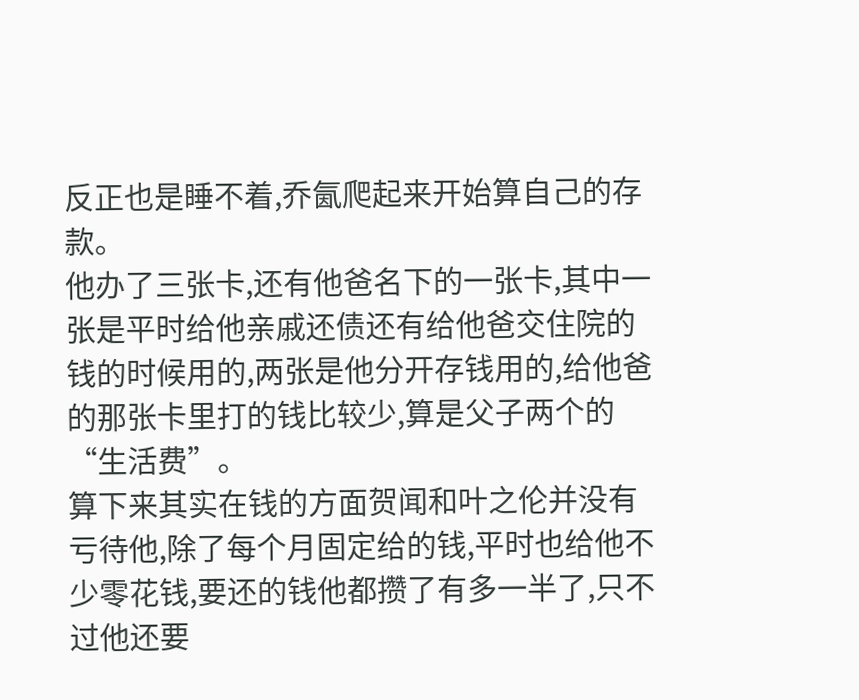反正也是睡不着,乔氤爬起来开始算自己的存款。
他办了三张卡,还有他爸名下的一张卡,其中一张是平时给他亲戚还债还有给他爸交住院的钱的时候用的,两张是他分开存钱用的,给他爸的那张卡里打的钱比较少,算是父子两个的“生活费”。
算下来其实在钱的方面贺闻和叶之伦并没有亏待他,除了每个月固定给的钱,平时也给他不少零花钱,要还的钱他都攒了有多一半了,只不过他还要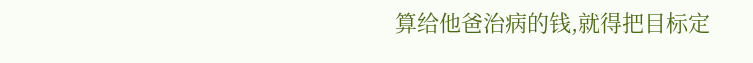算给他爸治病的钱,就得把目标定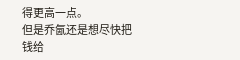得更高一点。
但是乔氤还是想尽快把钱给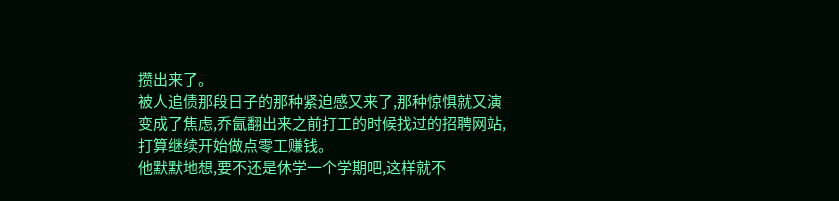攒出来了。
被人追债那段日子的那种紧迫感又来了,那种惊惧就又演变成了焦虑,乔氤翻出来之前打工的时候找过的招聘网站,打算继续开始做点零工赚钱。
他默默地想,要不还是休学一个学期吧,这样就不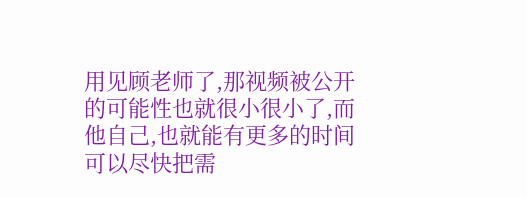用见顾老师了,那视频被公开的可能性也就很小很小了,而他自己,也就能有更多的时间可以尽快把需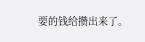要的钱给攒出来了。